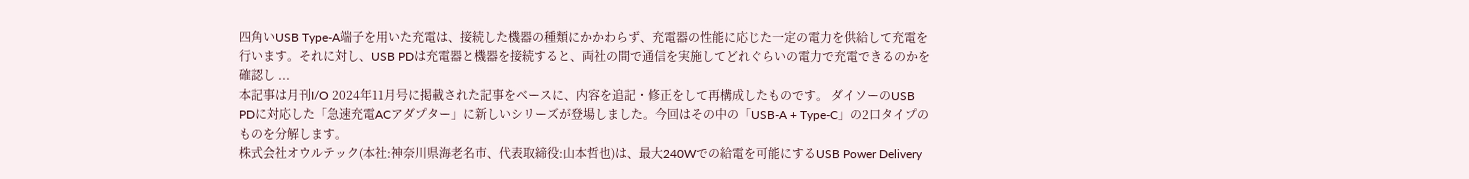四角いUSB Type-A端子を用いた充電は、接続した機器の種類にかかわらず、充電器の性能に応じた一定の電力を供給して充電を行います。それに対し、USB PDは充電器と機器を接続すると、両社の間で通信を実施してどれぐらいの電力で充電できるのかを確認し ...
本記事は月刊I/O 2024年11月号に掲載された記事をベースに、内容を追記・修正をして再構成したものです。 ダイソーのUSB PDに対応した「急速充電ACアダプター」に新しいシリーズが登場しました。今回はその中の「USB-A + Type-C」の2口タイプのものを分解します。
株式会社オウルテック(本社:神奈川県海老名市、代表取締役:山本哲也)は、最大240Wでの給電を可能にするUSB Power Delivery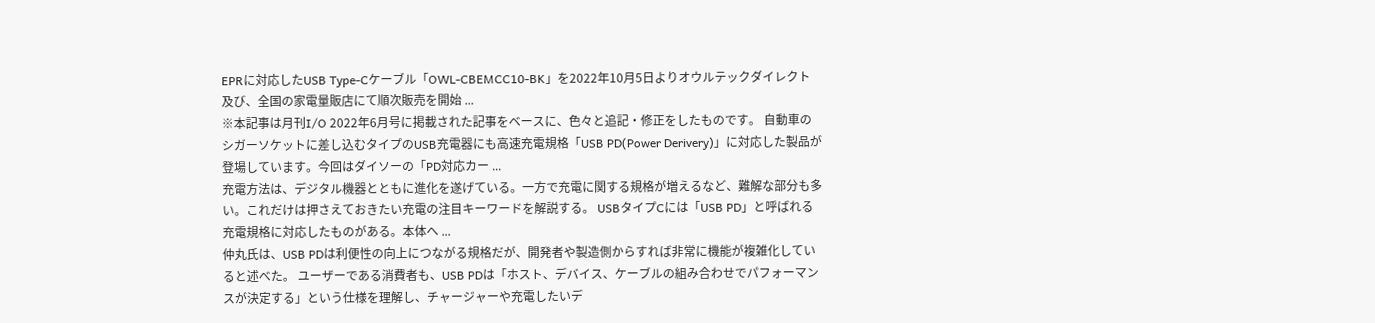EPRに対応したUSB Type-Cケーブル「OWL-CBEMCC10-BK」を2022年10月5日よりオウルテックダイレクト及び、全国の家電量販店にて順次販売を開始 ...
※本記事は月刊I/O 2022年6月号に掲載された記事をベースに、色々と追記・修正をしたものです。 自動車のシガーソケットに差し込むタイプのUSB充電器にも高速充電規格「USB PD(Power Derivery)」に対応した製品が登場しています。今回はダイソーの「PD対応カー ...
充電方法は、デジタル機器とともに進化を遂げている。一方で充電に関する規格が増えるなど、難解な部分も多い。これだけは押さえておきたい充電の注目キーワードを解説する。 USBタイプCには「USB PD」と呼ばれる充電規格に対応したものがある。本体へ ...
仲丸氏は、USB PDは利便性の向上につながる規格だが、開発者や製造側からすれば非常に機能が複雑化していると述べた。 ユーザーである消費者も、USB PDは「ホスト、デバイス、ケーブルの組み合わせでパフォーマンスが決定する」という仕様を理解し、チャージャーや充電したいデ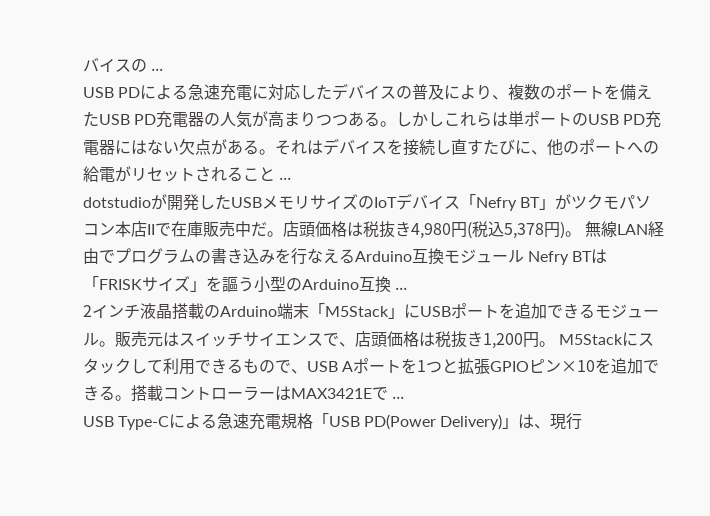バイスの ...
USB PDによる急速充電に対応したデバイスの普及により、複数のポートを備えたUSB PD充電器の人気が高まりつつある。しかしこれらは単ポートのUSB PD充電器にはない欠点がある。それはデバイスを接続し直すたびに、他のポートへの給電がリセットされること ...
dotstudioが開発したUSBメモリサイズのIoTデバイス「Nefry BT」がツクモパソコン本店IIで在庫販売中だ。店頭価格は税抜き4,980円(税込5,378円)。 無線LAN経由でプログラムの書き込みを行なえるArduino互換モジュール Nefry BTは「FRISKサイズ」を謳う小型のArduino互換 ...
2インチ液晶搭載のArduino端末「M5Stack」にUSBポートを追加できるモジュール。販売元はスイッチサイエンスで、店頭価格は税抜き1,200円。 M5Stackにスタックして利用できるもので、USB Aポートを1つと拡張GPIOピン×10を追加できる。搭載コントローラーはMAX3421Eで ...
USB Type-Cによる急速充電規格「USB PD(Power Delivery)」は、現行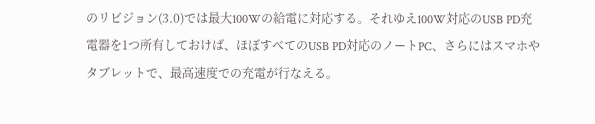のリビジョン(3.0)では最大100Wの給電に対応する。それゆえ100W対応のUSB PD充電器を1つ所有しておけば、ほぼすべてのUSB PD対応のノートPC、さらにはスマホやタブレットで、最高速度での充電が行なえる。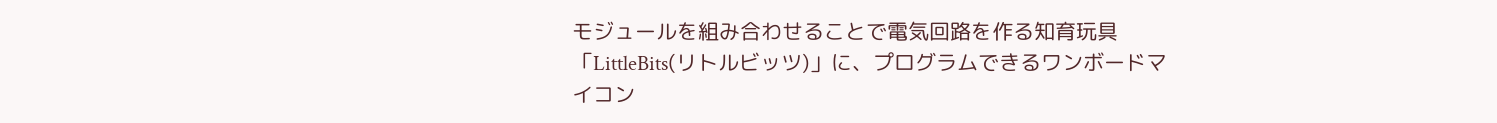モジュールを組み合わせることで電気回路を作る知育玩具「LittleBits(リトルビッツ)」に、プログラムできるワンボードマイコン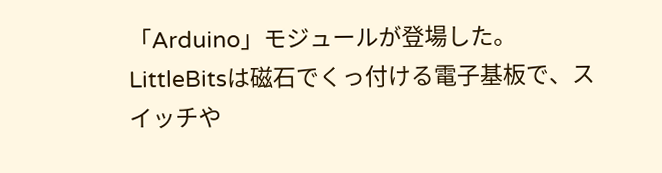「Arduino」モジュールが登場した。 LittleBitsは磁石でくっ付ける電子基板で、スイッチや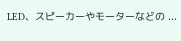LED、スピーカーやモーターなどの ...